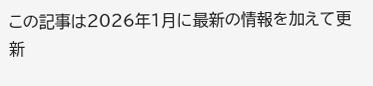この記事は2026年1月に最新の情報を加えて更新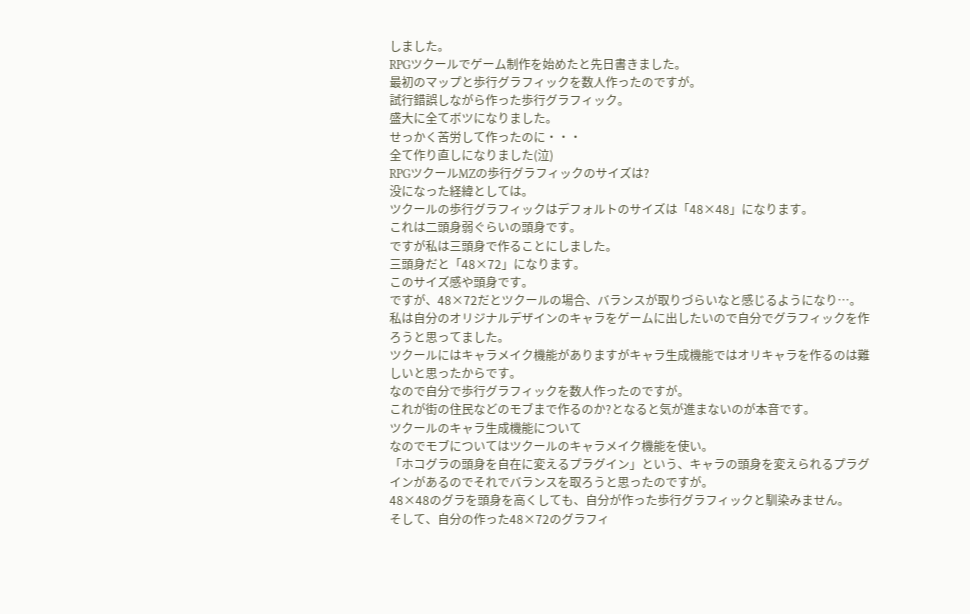しました。
RPGツクールでゲーム制作を始めたと先日書きました。
最初のマップと歩行グラフィックを数人作ったのですが。
試行錯誤しながら作った歩行グラフィック。
盛大に全てボツになりました。
せっかく苦労して作ったのに・・・
全て作り直しになりました(泣)
RPGツクールMZの歩行グラフィックのサイズは?
没になった経緯としては。
ツクールの歩行グラフィックはデフォルトのサイズは「48×48」になります。
これは二頭身弱ぐらいの頭身です。
ですが私は三頭身で作ることにしました。
三頭身だと「48×72」になります。
このサイズ感や頭身です。
ですが、48×72だとツクールの場合、バランスが取りづらいなと感じるようになり…。
私は自分のオリジナルデザインのキャラをゲームに出したいので自分でグラフィックを作ろうと思ってました。
ツクールにはキャラメイク機能がありますがキャラ生成機能ではオリキャラを作るのは難しいと思ったからです。
なので自分で歩行グラフィックを数人作ったのですが。
これが街の住民などのモブまで作るのか?となると気が進まないのが本音です。
ツクールのキャラ生成機能について
なのでモブについてはツクールのキャラメイク機能を使い。
「ホコグラの頭身を自在に変えるプラグイン」という、キャラの頭身を変えられるプラグインがあるのでそれでバランスを取ろうと思ったのですが。
48×48のグラを頭身を高くしても、自分が作った歩行グラフィックと馴染みません。
そして、自分の作った48×72のグラフィ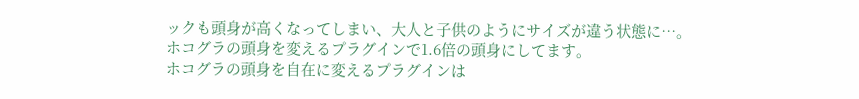ックも頭身が高くなってしまい、大人と子供のようにサイズが違う状態に…。
ホコグラの頭身を変えるプラグインで1.6倍の頭身にしてます。
ホコグラの頭身を自在に変えるプラグインは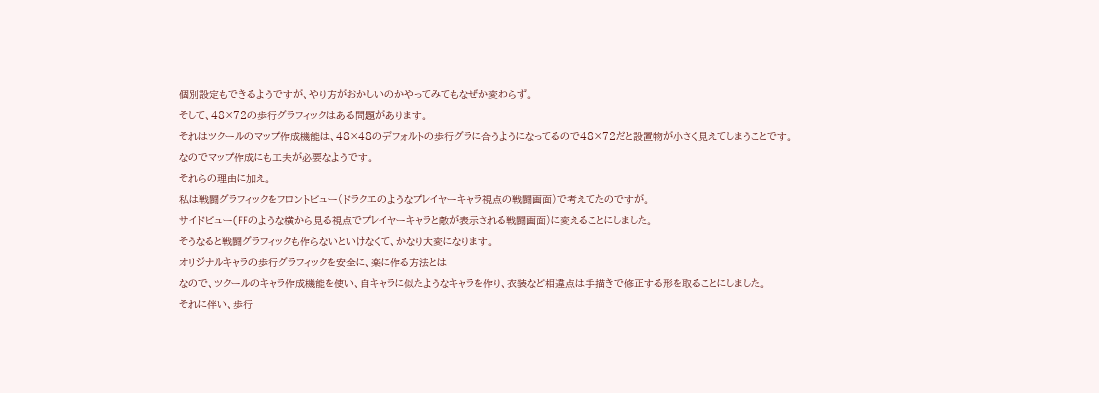個別設定もできるようですが、やり方がおかしいのかやってみてもなぜか変わらず。
そして、48×72の歩行グラフィックはある問題があります。
それはツクールのマップ作成機能は、48×48のデフォルトの歩行グラに合うようになってるので48×72だと設置物が小さく見えてしまうことです。
なのでマップ作成にも工夫が必要なようです。
それらの理由に加え。
私は戦闘グラフィックをフロントビュー(ドラクエのようなプレイヤーキャラ視点の戦闘画面)で考えてたのですが。
サイドビュー(FFのような横から見る視点でプレイヤーキャラと敵が表示される戦闘画面)に変えることにしました。
そうなると戦闘グラフィックも作らないといけなくて、かなり大変になります。
オリジナルキャラの歩行グラフィックを安全に、楽に作る方法とは
なので、ツクールのキャラ作成機能を使い、自キャラに似たようなキャラを作り、衣装など相違点は手描きで修正する形を取ることにしました。
それに伴い、歩行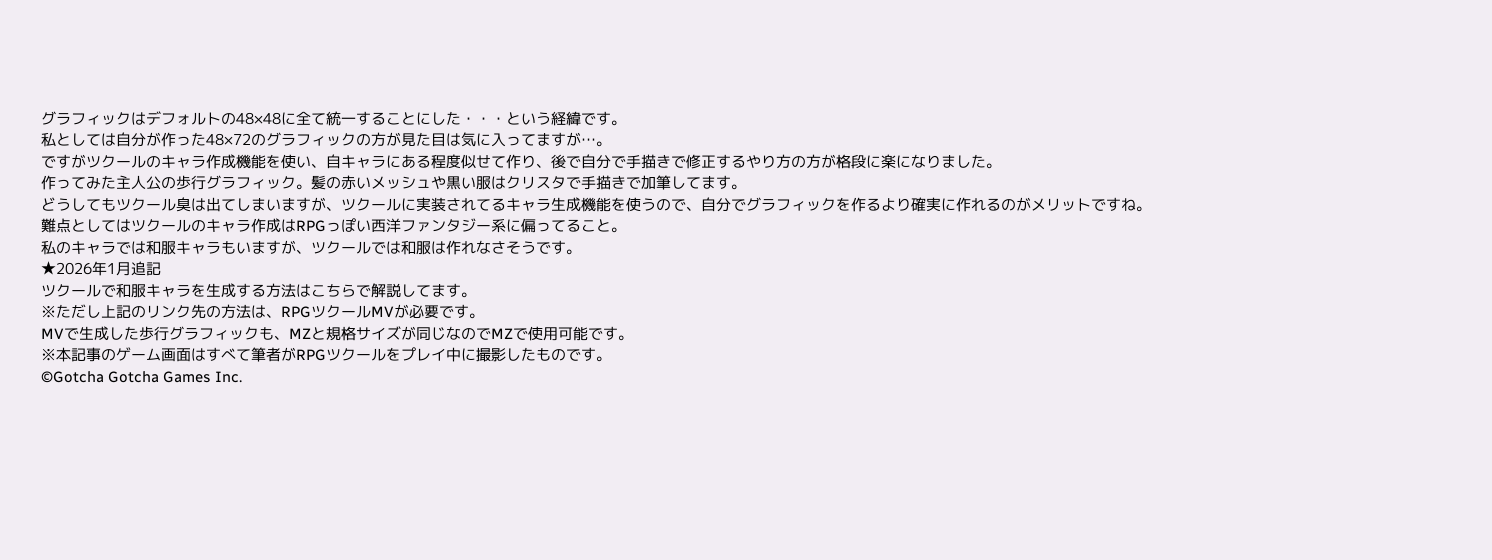グラフィックはデフォルトの48×48に全て統一することにした・・・という経緯です。
私としては自分が作った48×72のグラフィックの方が見た目は気に入ってますが…。
ですがツクールのキャラ作成機能を使い、自キャラにある程度似せて作り、後で自分で手描きで修正するやり方の方が格段に楽になりました。
作ってみた主人公の歩行グラフィック。髪の赤いメッシュや黒い服はクリスタで手描きで加筆してます。
どうしてもツクール臭は出てしまいますが、ツクールに実装されてるキャラ生成機能を使うので、自分でグラフィックを作るより確実に作れるのがメリットですね。
難点としてはツクールのキャラ作成はRPGっぽい西洋ファンタジー系に偏ってること。
私のキャラでは和服キャラもいますが、ツクールでは和服は作れなさそうです。
★2026年1月追記
ツクールで和服キャラを生成する方法はこちらで解説してます。
※ただし上記のリンク先の方法は、RPGツクールMVが必要です。
MVで生成した歩行グラフィックも、MZと規格サイズが同じなのでMZで使用可能です。
※本記事のゲーム画面はすべて筆者がRPGツクールをプレイ中に撮影したものです。
©Gotcha Gotcha Games Inc.